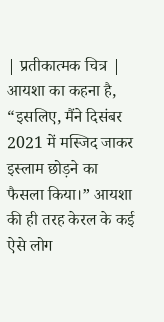| प्रतीकात्मक चित्र |
आयशा का कहना है, “इसलिए, मैंने दिसंबर 2021 में मस्जिद जाकर इस्लाम छोड़ने का फैसला किया।” आयशा की ही तरह केरल के कई ऐसे लोग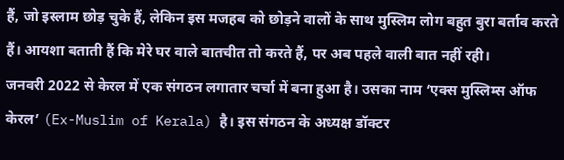हैं, जो इस्लाम छोड़ चुके हैं, लेकिन इस मजहब को छोड़ने वालों के साथ मुस्लिम लोग बहुत बुरा बर्ताव करते हैं। आयशा बताती हैं कि मेरे घर वाले बातचीत तो करते हैं, पर अब पहले वाली बात नहीं रही।
जनवरी 2022 से केरल में एक संगठन लगातार चर्चा में बना हुआ है। उसका नाम ‘एक्स मुस्लिम्स ऑफ केरल’ (Ex-Muslim of Kerala) है। इस संगठन के अध्यक्ष डॉक्टर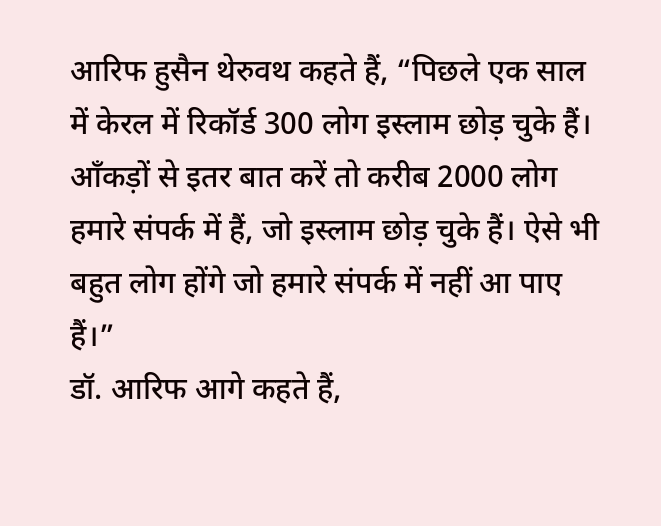आरिफ हुसैन थेरुवथ कहते हैं, “पिछले एक साल में केरल में रिकॉर्ड 300 लोग इस्लाम छोड़ चुके हैं। आँकड़ों से इतर बात करें तो करीब 2000 लोग हमारे संपर्क में हैं, जो इस्लाम छोड़ चुके हैं। ऐसे भी बहुत लोग होंगे जो हमारे संपर्क में नहीं आ पाए हैं।”
डॉ. आरिफ आगे कहते हैं,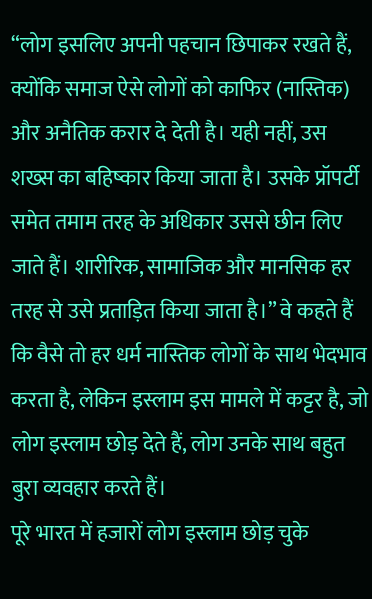“लोग इसलिए अपनी पहचान छिपाकर रखते हैं, क्योंकि समाज ऐसे लोगों को काफिर (नास्तिक) और अनैतिक करार दे देती है। यही नहीं, उस शख्स का बहिष्कार किया जाता है। उसके प्रॉपर्टी समेत तमाम तरह के अधिकार उससे छीन लिए जाते हैं। शारीरिक, सामाजिक और मानसिक हर तरह से उसे प्रताड़ित किया जाता है।” वे कहते हैं कि वैसे तो हर धर्म नास्तिक लोगों के साथ भेदभाव करता है, लेकिन इस्लाम इस मामले में कट्टर है, जो लोग इस्लाम छोड़ देते हैं, लोग उनके साथ बहुत बुरा व्यवहार करते हैं।
पूरे भारत में हजारों लोग इस्लाम छोड़ चुके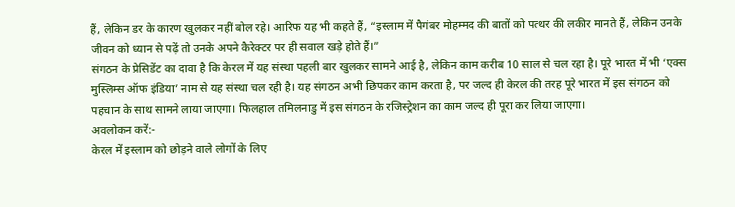हैं, लेकिन डर के कारण खुलकर नहीं बोल रहे। आरिफ यह भी कहते हैं, “इस्लाम में पैगंबर मोहम्मद की बातों को पत्थर की लकीर मानते हैं, लेकिन उनके जीवन को ध्यान से पढ़ें तो उनके अपने कैरेक्टर पर ही सवाल खड़े होते हैं।”
संगठन के प्रेसिडेंट का दावा है कि केरल में यह संस्था पहली बार खुलकर सामने आई है, लेकिन काम करीब 10 साल से चल रहा है। पूरे भारत में भी ‘एक्स मुस्लिम्स ऑफ इंडिया’ नाम से यह संस्था चल रही है। यह संगठन अभी छिपकर काम करता है, पर जल्द ही केरल की तरह पूरे भारत में इस संगठन को पहचान के साथ सामने लाया जाएगा। फिलहाल तमिलनाडु में इस संगठन के रजिस्ट्रेशन का काम जल्द ही पूरा कर लिया जाएगा।
अवलोकन करें:-
केरल में इस्लाम को छोड़ने वाले लोगों के लिए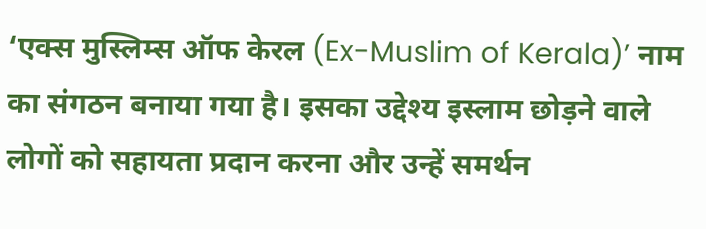‘एक्स मुस्लिम्स ऑफ केरल (Ex-Muslim of Kerala)’ नाम का संगठन बनाया गया है। इसका उद्देश्य इस्लाम छोड़ने वाले लोगों को सहायता प्रदान करना और उन्हें समर्थन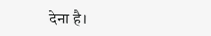देना है।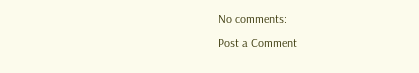No comments:
Post a Comment